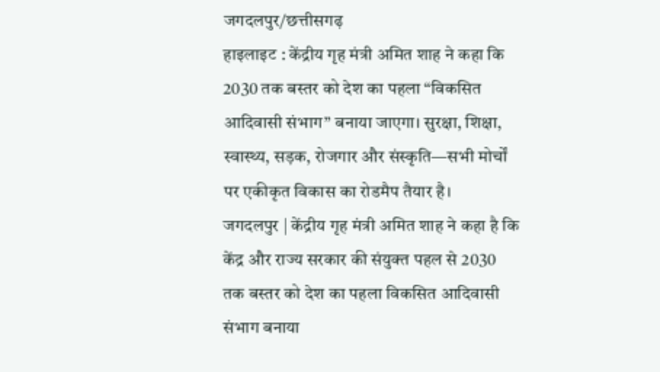जगदलपुर/छत्तीसगढ़
हाइलाइट : केंद्रीय गृह मंत्री अमित शाह ने कहा कि 2030 तक बस्तर को देश का पहला “विकसित आदिवासी संभाग” बनाया जाएगा। सुरक्षा, शिक्षा, स्वास्थ्य, सड़क, रोजगार और संस्कृति—सभी मोर्चों पर एकीकृत विकास का रोडमैप तैयार है।
जगदलपुर | केंद्रीय गृह मंत्री अमित शाह ने कहा है कि केंद्र और राज्य सरकार की संयुक्त पहल से 2030 तक बस्तर को देश का पहला विकसित आदिवासी संभाग बनाया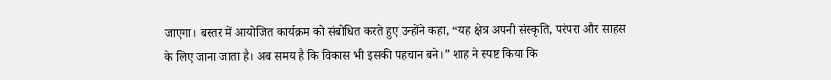जाएगा। बस्तर में आयोजित कार्यक्रम को संबोधित करते हुए उन्होंने कहा, “यह क्षेत्र अपनी संस्कृति, परंपरा और साहस के लिए जाना जाता है। अब समय है कि विकास भी इसकी पहचान बने।” शाह ने स्पष्ट किया कि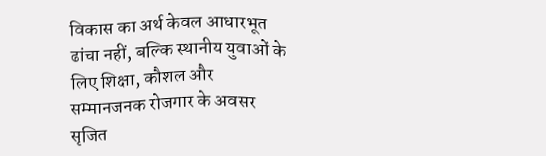विकास का अर्थ केवल आधारभूत ढांचा नहीं, बल्कि स्थानीय युवाओं के लिए शिक्षा, कौशल और सम्मानजनक रोजगार के अवसर सृजित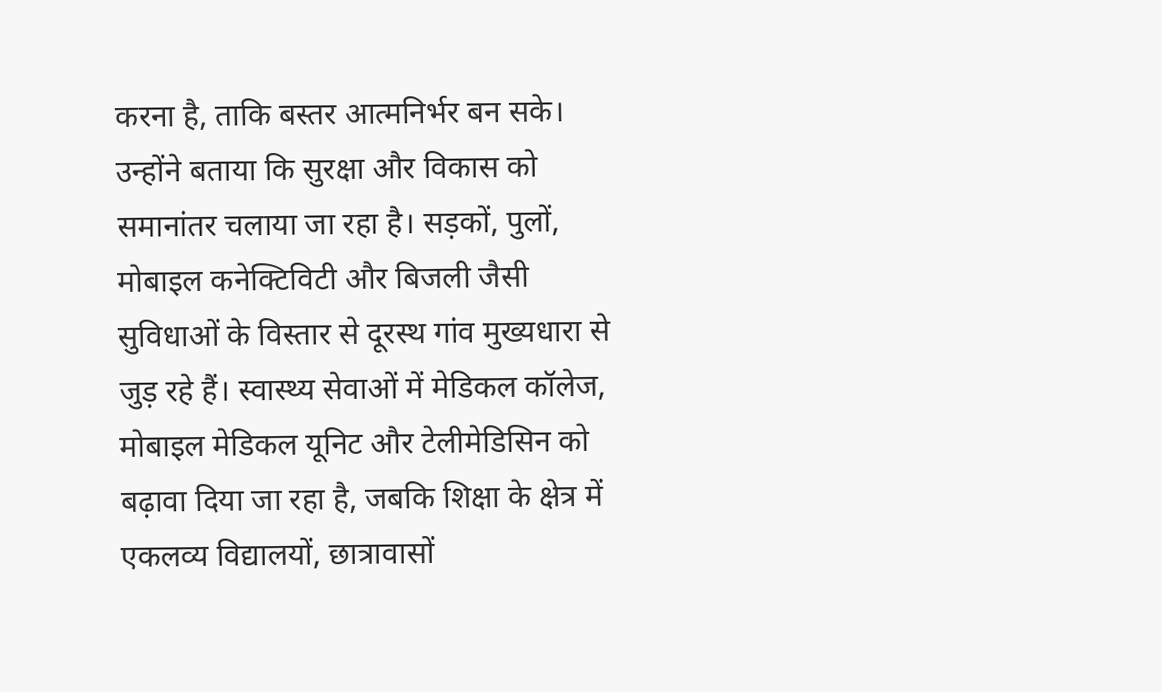करना है, ताकि बस्तर आत्मनिर्भर बन सके।
उन्होंने बताया कि सुरक्षा और विकास को समानांतर चलाया जा रहा है। सड़कों, पुलों, मोबाइल कनेक्टिविटी और बिजली जैसी सुविधाओं के विस्तार से दूरस्थ गांव मुख्यधारा से जुड़ रहे हैं। स्वास्थ्य सेवाओं में मेडिकल कॉलेज, मोबाइल मेडिकल यूनिट और टेलीमेडिसिन को बढ़ावा दिया जा रहा है, जबकि शिक्षा के क्षेत्र में एकलव्य विद्यालयों, छात्रावासों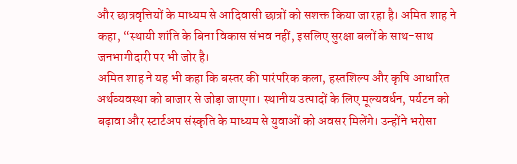और छात्रवृत्तियों के माध्यम से आदिवासी छात्रों को सशक्त किया जा रहा है। अमित शाह ने कहा, “स्थायी शांति के बिना विकास संभव नहीं, इसलिए सुरक्षा बलों के साथ-साथ जनभागीदारी पर भी जोर है।
अमित शाह ने यह भी कहा कि बस्तर की पारंपरिक कला, हस्तशिल्प और कृषि आधारित अर्थव्यवस्था को बाजार से जोड़ा जाएगा। स्थानीय उत्पादों के लिए मूल्यवर्धन, पर्यटन को बढ़ावा और स्टार्टअप संस्कृति के माध्यम से युवाओं को अवसर मिलेंगे। उन्होंने भरोसा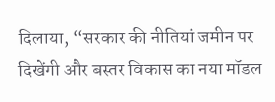दिलाया, “सरकार की नीतियां जमीन पर दिखेंगी और बस्तर विकास का नया मॉडल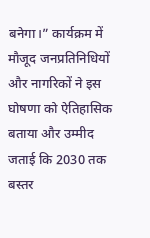बनेगा।” कार्यक्रम में मौजूद जनप्रतिनिधियों और नागरिकों ने इस घोषणा को ऐतिहासिक बताया और उम्मीद जताई कि 2030 तक बस्तर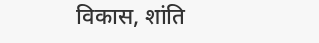विकास, शांति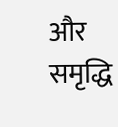और समृद्धि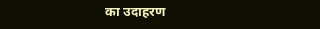का उदाहरण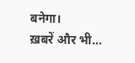बनेगा।
ख़बरें और भी…